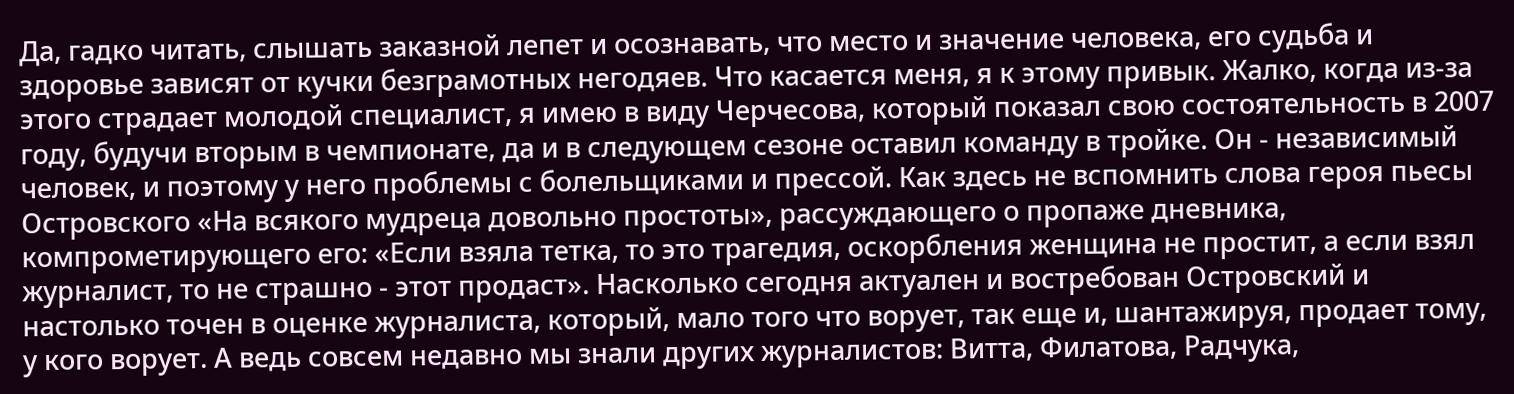Да, гадко читать, слышать заказной лепет и осознавать, что место и значение человека, его судьба и здоровье зависят от кучки безграмотных негодяев. Что касается меня, я к этому привык. Жалко, когда из-за этого страдает молодой специалист, я имею в виду Черчесова, который показал свою состоятельность в 2007 году, будучи вторым в чемпионате, да и в следующем сезоне оставил команду в тройке. Он - независимый человек, и поэтому у него проблемы с болельщиками и прессой. Как здесь не вспомнить слова героя пьесы Островского «На всякого мудреца довольно простоты», рассуждающего о пропаже дневника, компрометирующего его: «Если взяла тетка, то это трагедия, оскорбления женщина не простит, а если взял журналист, то не страшно - этот продаст». Насколько сегодня актуален и востребован Островский и настолько точен в оценке журналиста, который, мало того что ворует, так еще и, шантажируя, продает тому, у кого ворует. А ведь совсем недавно мы знали других журналистов: Витта, Филатова, Радчука,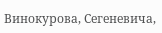Винокурова, Сегеневича,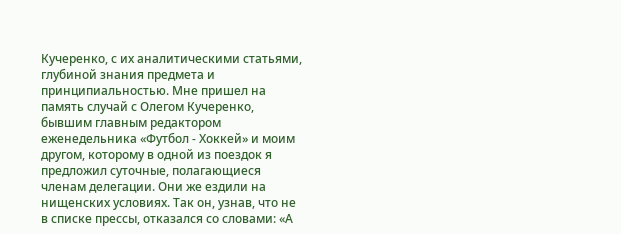Кучеренко, с их аналитическими статьями, глубиной знания предмета и принципиальностью. Мне пришел на память случай с Олегом Кучеренко, бывшим главным редактором еженедельника «Футбол - Хоккей» и моим другом, которому в одной из поездок я предложил суточные, полагающиеся членам делегации. Они же ездили на нищенских условиях. Так он, узнав, что не в списке прессы, отказался со словами: «А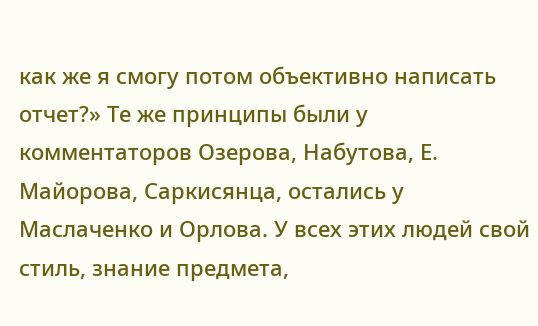как же я смогу потом объективно написать отчет?» Те же принципы были у комментаторов Озерова, Набутова, Е. Майорова, Саркисянца, остались у Маслаченко и Орлова. У всех этих людей свой стиль, знание предмета,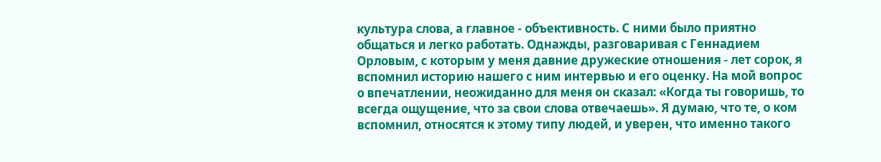культура слова, а главное - объективность. С ними было приятно общаться и легко работать. Однажды, разговаривая с Геннадием Орловым, с которым у меня давние дружеские отношения - лет сорок, я вспомнил историю нашего с ним интервью и его оценку. На мой вопрос о впечатлении, неожиданно для меня он сказал: «Когда ты говоришь, то всегда ощущение, что за свои слова отвечаешь». Я думаю, что те, о ком вспомнил, относятся к этому типу людей, и уверен, что именно такого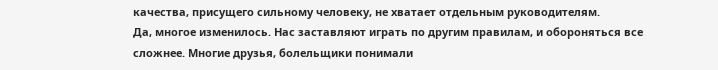качества, присущего сильному человеку, не хватает отдельным руководителям.
Да, многое изменилось. Нас заставляют играть по другим правилам, и обороняться все сложнее. Многие друзья, болельщики понимали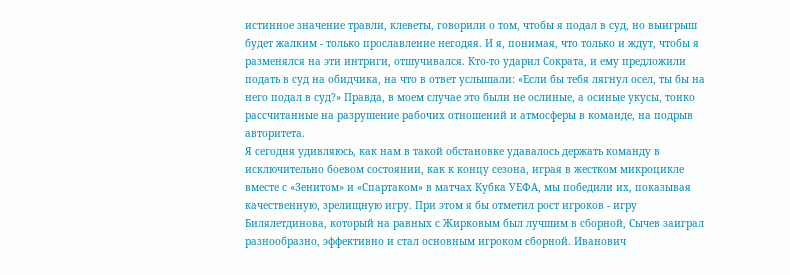истинное значение травли, клеветы, говорили о том, чтобы я подал в суд, но выигрыш будет жалким - только прославление негодяя. И я, понимая, что только и ждут, чтобы я разменялся на эти интриги, отшучивался. Кто-то ударил Сократа, и ему предложили подать в суд на обидчика, на что в ответ услышали: «Если бы тебя лягнул осел, ты бы на него подал в суд?» Правда, в моем случае это были не ослиные, а осиные укусы, тонко рассчитанные на разрушение рабочих отношений и атмосферы в команде, на подрыв авторитета.
Я сегодня удивляюсь, как нам в такой обстановке удавалось держать команду в исключительно боевом состоянии, как к концу сезона, играя в жестком микроцикле вместе с «Зенитом» и «Спартаком» в матчах Кубка УЕФА, мы победили их, показывая качественную, зрелищную игру. При этом я бы отметил рост игроков - игру Билялетдинова, который на равных с Жирковым был лучшим в сборной, Сычев заиграл разнообразно, эффективно и стал основным игроком сборной. Иванович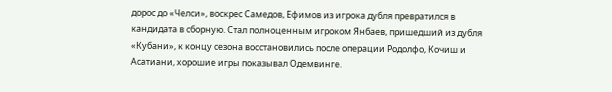дорос до «Челси», воскрес Самедов, Ефимов из игрока дубля превратился в кандидата в сборную. Стал полноценным игроком Янбаев, пришедший из дубля «Кубани», к концу сезона восстановились после операции Родолфо, Кочиш и Асатиани, хорошие игры показывал Одемвинге.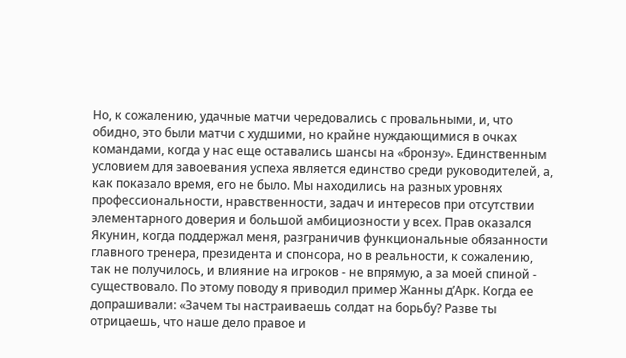Но, к сожалению, удачные матчи чередовались с провальными, и, что обидно, это были матчи с худшими, но крайне нуждающимися в очках командами, когда у нас еще оставались шансы на «бронзу». Единственным условием для завоевания успеха является единство среди руководителей, а, как показало время, его не было. Мы находились на разных уровнях профессиональности, нравственности, задач и интересов при отсутствии элементарного доверия и большой амбициозности у всех. Прав оказался Якунин, когда поддержал меня, разграничив функциональные обязанности главного тренера, президента и спонсора, но в реальности, к сожалению, так не получилось, и влияние на игроков - не впрямую, а за моей спиной - существовало. По этому поводу я приводил пример Жанны д’Арк. Когда ее допрашивали: «Зачем ты настраиваешь солдат на борьбу? Разве ты отрицаешь, что наше дело правое и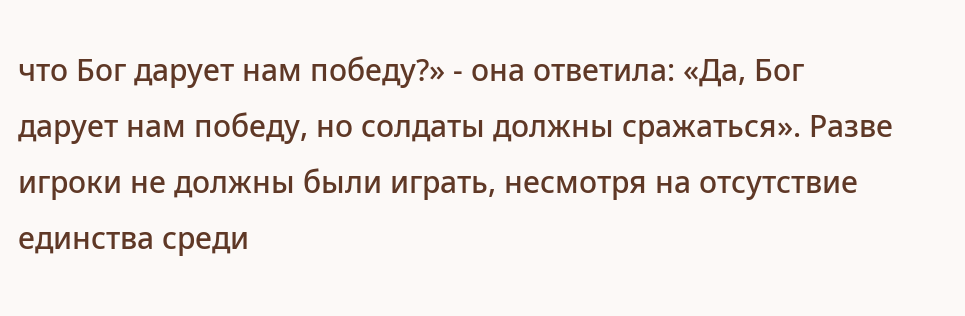что Бог дарует нам победу?» - она ответила: «Да, Бог дарует нам победу, но солдаты должны сражаться». Разве игроки не должны были играть, несмотря на отсутствие единства среди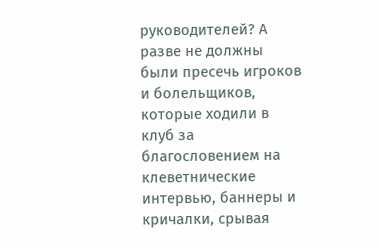руководителей? А разве не должны были пресечь игроков и болельщиков, которые ходили в клуб за благословением на клеветнические интервью, баннеры и кричалки, срывая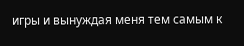игры и вынуждая меня тем самым к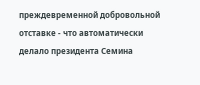преждевременной добровольной отставке - что автоматически делало президента Семина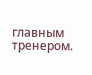главным тренером.